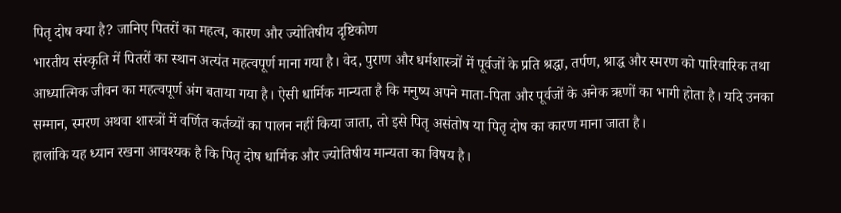पितृ दोष क्या है? जानिए पितरों का महत्व, कारण और ज्योतिषीय दृष्टिकोण
भारतीय संस्कृति में पितरों का स्थान अत्यंत महत्वपूर्ण माना गया है। वेद, पुराण और धर्मशास्त्रों में पूर्वजों के प्रति श्रद्धा, तर्पण, श्राद्ध और स्मरण को पारिवारिक तथा आध्यात्मिक जीवन का महत्वपूर्ण अंग बताया गया है। ऐसी धार्मिक मान्यता है कि मनुष्य अपने माता-पिता और पूर्वजों के अनेक ऋणों का भागी होता है। यदि उनका सम्मान, स्मरण अथवा शास्त्रों में वर्णित कर्तव्यों का पालन नहीं किया जाता, तो इसे पितृ असंतोष या पितृ दोष का कारण माना जाता है।
हालांकि यह ध्यान रखना आवश्यक है कि पितृ दोष धार्मिक और ज्योतिषीय मान्यता का विषय है।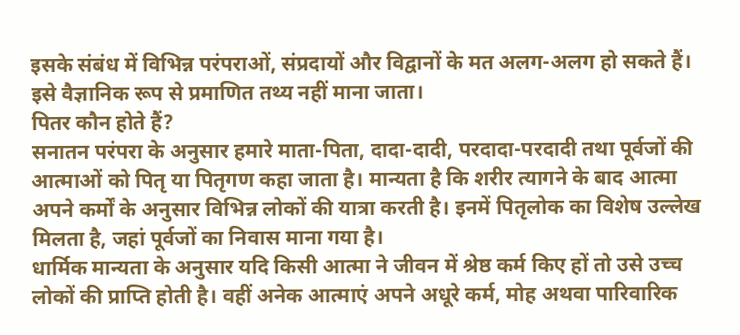इसके संबंध में विभिन्न परंपराओं, संप्रदायों और विद्वानों के मत अलग-अलग हो सकते हैं। इसे वैज्ञानिक रूप से प्रमाणित तथ्य नहीं माना जाता।
पितर कौन होते हैं?
सनातन परंपरा के अनुसार हमारे माता-पिता, दादा-दादी, परदादा-परदादी तथा पूर्वजों की आत्माओं को पितृ या पितृगण कहा जाता है। मान्यता है कि शरीर त्यागने के बाद आत्मा अपने कर्मों के अनुसार विभिन्न लोकों की यात्रा करती है। इनमें पितृलोक का विशेष उल्लेख मिलता है, जहां पूर्वजों का निवास माना गया है।
धार्मिक मान्यता के अनुसार यदि किसी आत्मा ने जीवन में श्रेष्ठ कर्म किए हों तो उसे उच्च लोकों की प्राप्ति होती है। वहीं अनेक आत्माएं अपने अधूरे कर्म, मोह अथवा पारिवारिक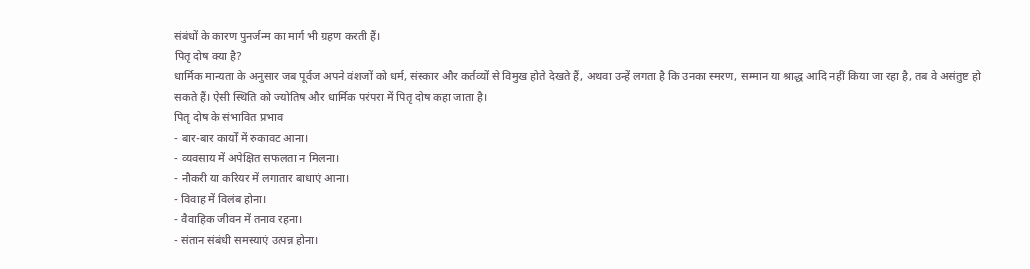संबंधों के कारण पुनर्जन्म का मार्ग भी ग्रहण करती हैं।
पितृ दोष क्या है?
धार्मिक मान्यता के अनुसार जब पूर्वज अपने वंशजों को धर्म, संस्कार और कर्तव्यों से विमुख होते देखते हैं, अथवा उन्हें लगता है कि उनका स्मरण, सम्मान या श्राद्ध आदि नहीं किया जा रहा है, तब वे असंतुष्ट हो सकते हैं। ऐसी स्थिति को ज्योतिष और धार्मिक परंपरा में पितृ दोष कहा जाता है।
पितृ दोष के संभावित प्रभाव
- बार-बार कार्यों में रुकावट आना।
- व्यवसाय में अपेक्षित सफलता न मिलना।
- नौकरी या करियर में लगातार बाधाएं आना।
- विवाह में विलंब होना।
- वैवाहिक जीवन में तनाव रहना।
- संतान संबंधी समस्याएं उत्पन्न होना।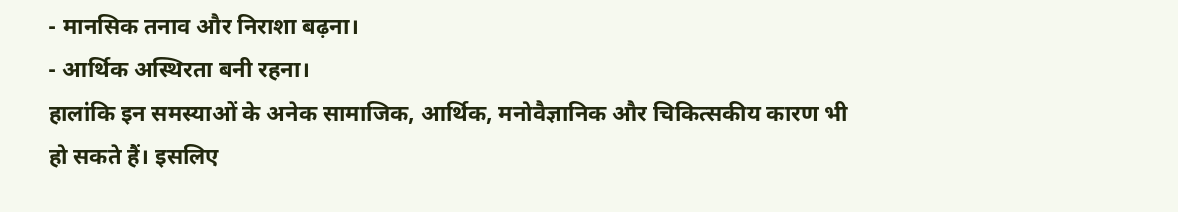- मानसिक तनाव और निराशा बढ़ना।
- आर्थिक अस्थिरता बनी रहना।
हालांकि इन समस्याओं के अनेक सामाजिक, आर्थिक, मनोवैज्ञानिक और चिकित्सकीय कारण भी हो सकते हैं। इसलिए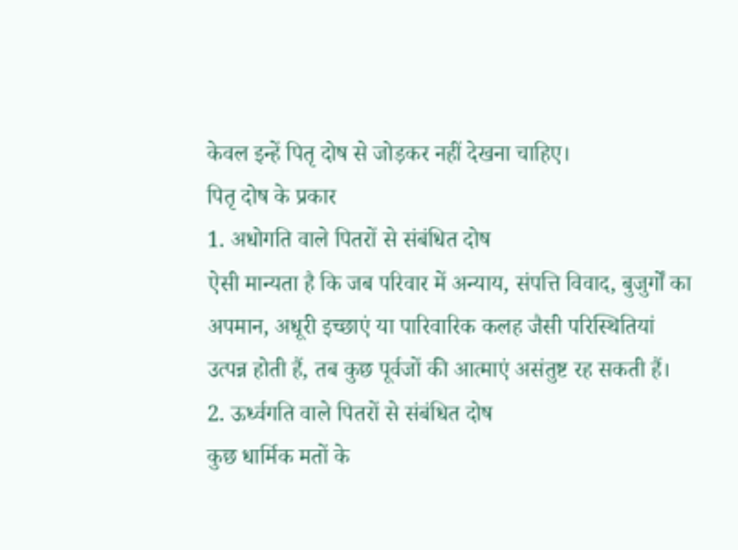केवल इन्हें पितृ दोष से जोड़कर नहीं देखना चाहिए।
पितृ दोष के प्रकार
1. अधोगति वाले पितरों से संबंधित दोष
ऐसी मान्यता है कि जब परिवार में अन्याय, संपत्ति विवाद, बुजुर्गों का अपमान, अधूरी इच्छाएं या पारिवारिक कलह जैसी परिस्थितियां उत्पन्न होती हैं, तब कुछ पूर्वजों की आत्माएं असंतुष्ट रह सकती हैं।
2. ऊर्ध्वगति वाले पितरों से संबंधित दोष
कुछ धार्मिक मतों के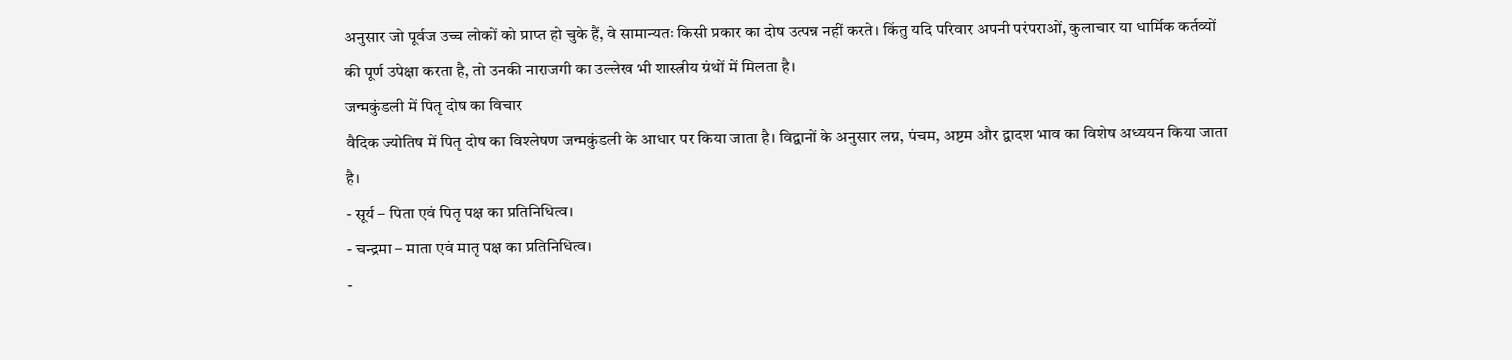अनुसार जो पूर्वज उच्च लोकों को प्राप्त हो चुके हैं, वे सामान्यतः किसी प्रकार का दोष उत्पन्न नहीं करते। किंतु यदि परिवार अपनी परंपराओं, कुलाचार या धार्मिक कर्तव्यों की पूर्ण उपेक्षा करता है, तो उनकी नाराजगी का उल्लेख भी शास्त्रीय ग्रंथों में मिलता है।
जन्मकुंडली में पितृ दोष का विचार
वैदिक ज्योतिष में पितृ दोष का विश्लेषण जन्मकुंडली के आधार पर किया जाता है। विद्वानों के अनुसार लग्न, पंचम, अष्टम और द्वादश भाव का विशेष अध्ययन किया जाता है।
- सूर्य – पिता एवं पितृ पक्ष का प्रतिनिधित्व।
- चन्द्रमा – माता एवं मातृ पक्ष का प्रतिनिधित्व।
-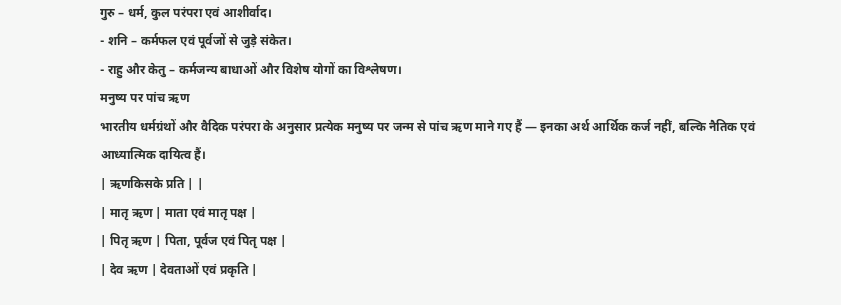गुरु – धर्म, कुल परंपरा एवं आशीर्वाद।
- शनि – कर्मफल एवं पूर्वजों से जुड़े संकेत।
- राहु और केतु – कर्मजन्य बाधाओं और विशेष योगों का विश्लेषण।
मनुष्य पर पांच ऋण
भारतीय धर्मग्रंथों और वैदिक परंपरा के अनुसार प्रत्येक मनुष्य पर जन्म से पांच ऋण माने गए हैं — इनका अर्थ आर्थिक कर्ज नहीं, बल्कि नैतिक एवं आध्यात्मिक दायित्व हैं।
| ऋणकिसके प्रति | |
| मातृ ऋण | माता एवं मातृ पक्ष |
| पितृ ऋण | पिता, पूर्वज एवं पितृ पक्ष |
| देव ऋण | देवताओं एवं प्रकृति |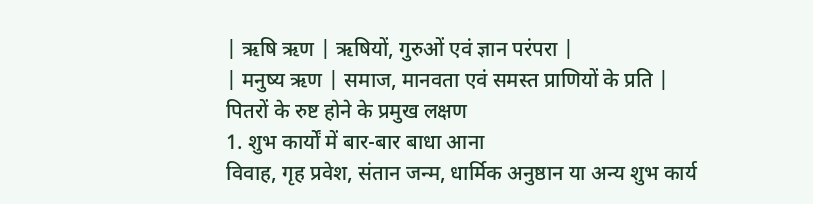| ऋषि ऋण | ऋषियों, गुरुओं एवं ज्ञान परंपरा |
| मनुष्य ऋण | समाज, मानवता एवं समस्त प्राणियों के प्रति |
पितरों के रुष्ट होने के प्रमुख लक्षण
1. शुभ कार्यों में बार-बार बाधा आना
विवाह, गृह प्रवेश, संतान जन्म, धार्मिक अनुष्ठान या अन्य शुभ कार्य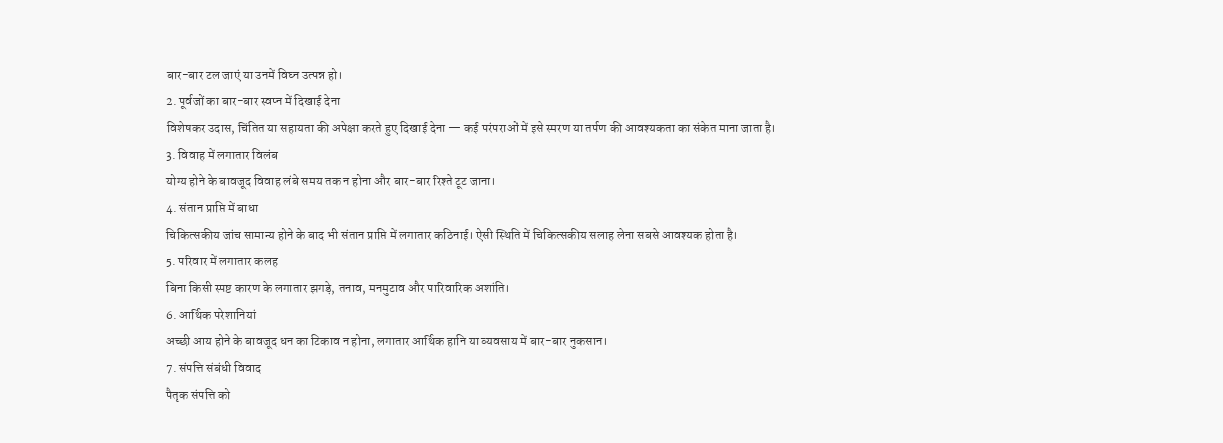बार-बार टल जाएं या उनमें विघ्न उत्पन्न हो।
2. पूर्वजों का बार-बार स्वप्न में दिखाई देना
विशेषकर उदास, चिंतित या सहायता की अपेक्षा करते हुए दिखाई देना — कई परंपराओं में इसे स्मरण या तर्पण की आवश्यकता का संकेत माना जाता है।
3. विवाह में लगातार विलंब
योग्य होने के बावजूद विवाह लंबे समय तक न होना और बार-बार रिश्ते टूट जाना।
4. संतान प्राप्ति में बाधा
चिकित्सकीय जांच सामान्य होने के बाद भी संतान प्राप्ति में लगातार कठिनाई। ऐसी स्थिति में चिकित्सकीय सलाह लेना सबसे आवश्यक होता है।
5. परिवार में लगातार कलह
बिना किसी स्पष्ट कारण के लगातार झगड़े, तनाव, मनमुटाव और पारिवारिक अशांति।
6. आर्थिक परेशानियां
अच्छी आय होने के बावजूद धन का टिकाव न होना, लगातार आर्थिक हानि या व्यवसाय में बार-बार नुकसान।
7. संपत्ति संबंधी विवाद
पैतृक संपत्ति को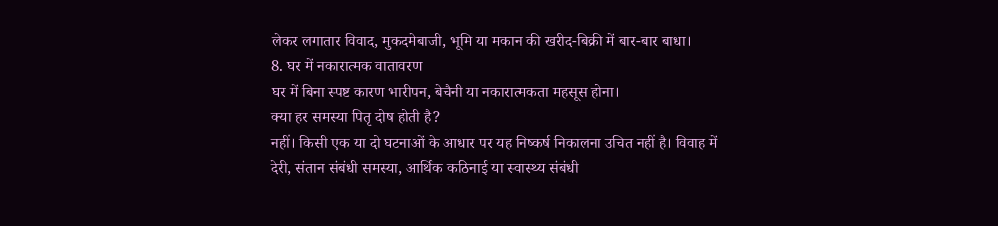लेकर लगातार विवाद, मुकदमेबाजी, भूमि या मकान की खरीद-बिक्री में बार-बार बाधा।
8. घर में नकारात्मक वातावरण
घर में बिना स्पष्ट कारण भारीपन, बेचैनी या नकारात्मकता महसूस होना।
क्या हर समस्या पितृ दोष होती है?
नहीं। किसी एक या दो घटनाओं के आधार पर यह निष्कर्ष निकालना उचित नहीं है। विवाह में देरी, संतान संबंधी समस्या, आर्थिक कठिनाई या स्वास्थ्य संबंधी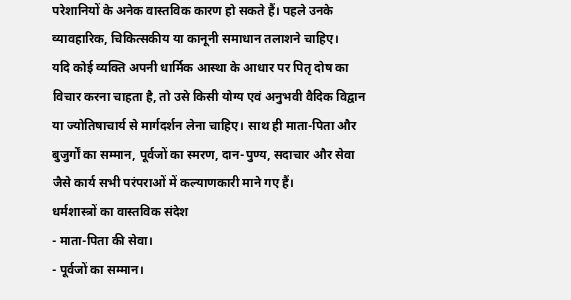परेशानियों के अनेक वास्तविक कारण हो सकते हैं। पहले उनके व्यावहारिक, चिकित्सकीय या कानूनी समाधान तलाशने चाहिए।
यदि कोई व्यक्ति अपनी धार्मिक आस्था के आधार पर पितृ दोष का विचार करना चाहता है, तो उसे किसी योग्य एवं अनुभवी वैदिक विद्वान या ज्योतिषाचार्य से मार्गदर्शन लेना चाहिए। साथ ही माता-पिता और बुजुर्गों का सम्मान, पूर्वजों का स्मरण, दान-पुण्य, सदाचार और सेवा जैसे कार्य सभी परंपराओं में कल्याणकारी माने गए हैं।
धर्मशास्त्रों का वास्तविक संदेश
- माता-पिता की सेवा।
- पूर्वजों का सम्मान।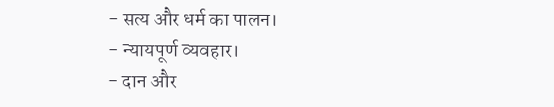- सत्य और धर्म का पालन।
- न्यायपूर्ण व्यवहार।
- दान और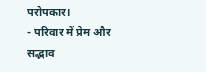परोपकार।
- परिवार में प्रेम और सद्भाव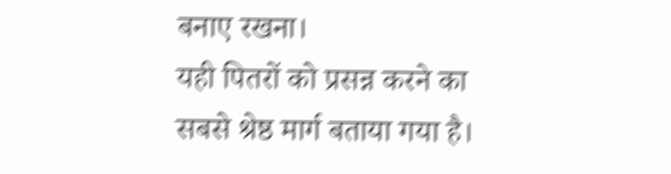बनाए रखना।
यही पितरों को प्रसन्न करने का सबसे श्रेष्ठ मार्ग बताया गया है।